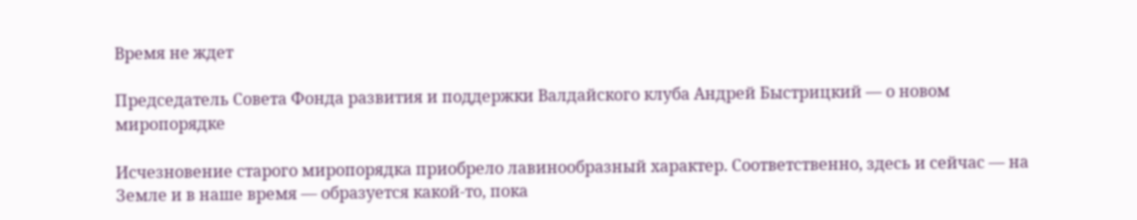Время не ждет

Председатель Совета Фонда развития и поддержки Валдайского клуба Андрей Быстрицкий — о новом миропорядке

Исчезновение старого миропорядка приобрело лавинообразный характер. Соответственно, здесь и сейчас — на Земле и в наше время — образуется какой-то, пока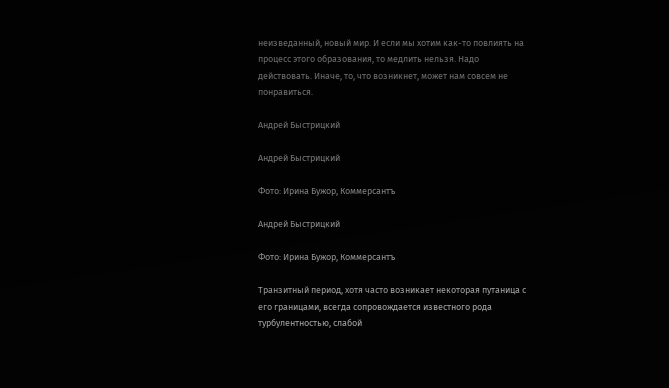неизведанный, новый мир. И если мы хотим как-то повлиять на процесс этого образования, то медлить нельзя. Надо действовать. Иначе, то, что возникнет, может нам совсем не понравиться.

Андрей Быстрицкий

Андрей Быстрицкий

Фото: Ирина Бужор, Коммерсантъ

Андрей Быстрицкий

Фото: Ирина Бужор, Коммерсантъ

Транзитный период, хотя часто возникает некоторая путаница с его границами, всегда сопровождается известного рода турбулентностью, слабой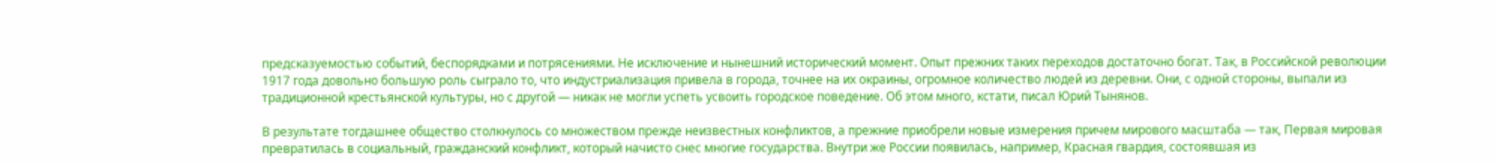предсказуемостью событий, беспорядками и потрясениями. Не исключение и нынешний исторический момент. Опыт прежних таких переходов достаточно богат. Так, в Российской революции 1917 года довольно большую роль сыграло то, что индустриализация привела в города, точнее на их окраины, огромное количество людей из деревни. Они, с одной стороны, выпали из традиционной крестьянской культуры, но с другой — никак не могли успеть усвоить городское поведение. Об этом много, кстати, писал Юрий Тынянов.

В результате тогдашнее общество столкнулось со множеством прежде неизвестных конфликтов, а прежние приобрели новые измерения причем мирового масштаба — так, Первая мировая превратилась в социальный, гражданский конфликт, который начисто снес многие государства. Внутри же России появилась, например, Красная гвардия, состоявшая из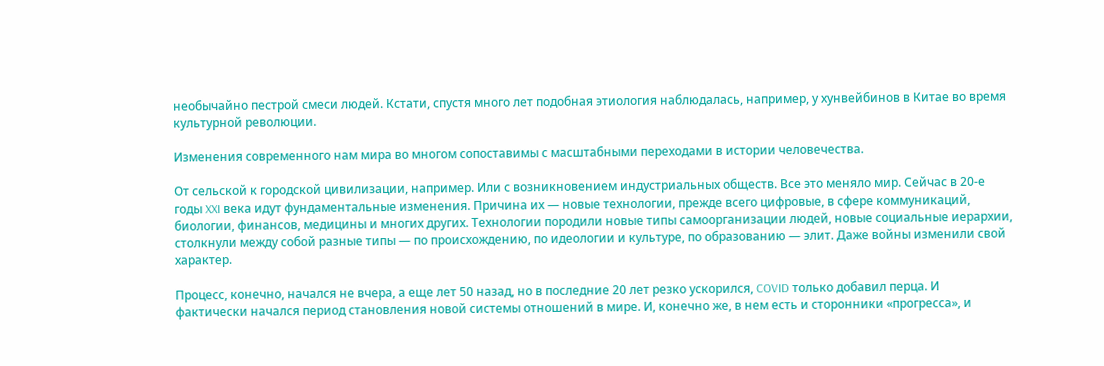необычайно пестрой смеси людей. Кстати, спустя много лет подобная этиология наблюдалась, например, у хунвейбинов в Китае во время культурной революции.

Изменения современного нам мира во многом сопоставимы с масштабными переходами в истории человечества.

От сельской к городской цивилизации, например. Или с возникновением индустриальных обществ. Все это меняло мир. Сейчас в 20-е годы XXI века идут фундаментальные изменения. Причина их — новые технологии, прежде всего цифровые, в сфере коммуникаций, биологии, финансов, медицины и многих других. Технологии породили новые типы самоорганизации людей, новые социальные иерархии, столкнули между собой разные типы — по происхождению, по идеологии и культуре, по образованию — элит. Даже войны изменили свой характер.

Процесс, конечно, начался не вчера, а еще лет 50 назад, но в последние 20 лет резко ускорился, COVID только добавил перца. И фактически начался период становления новой системы отношений в мире. И, конечно же, в нем есть и сторонники «прогресса», и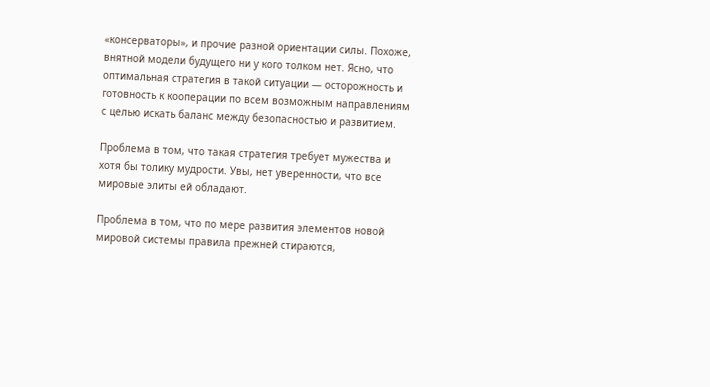«консерваторы», и прочие разной ориентации силы. Похоже, внятной модели будущего ни у кого толком нет. Ясно, что оптимальная стратегия в такой ситуации — осторожность и готовность к кооперации по всем возможным направлениям с целью искать баланс между безопасностью и развитием.

Проблема в том, что такая стратегия требует мужества и хотя бы толику мудрости. Увы, нет уверенности, что все мировые элиты ей обладают.

Проблема в том, что по мере развития элементов новой мировой системы правила прежней стираются,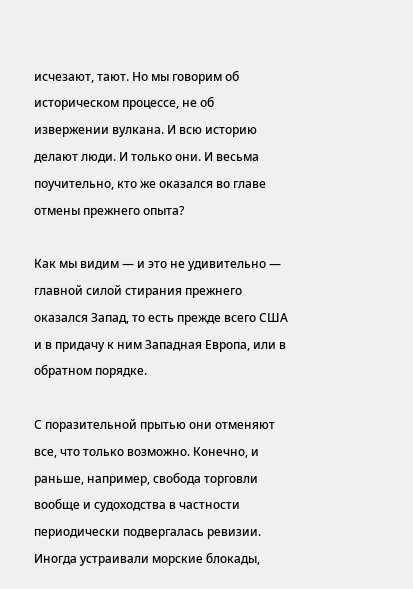исчезают, тают. Но мы говорим об историческом процессе, не об извержении вулкана. И всю историю делают люди. И только они. И весьма поучительно, кто же оказался во главе отмены прежнего опыта?

Как мы видим — и это не удивительно — главной силой стирания прежнего оказался Запад, то есть прежде всего США и в придачу к ним Западная Европа, или в обратном порядке.

С поразительной прытью они отменяют все, что только возможно. Конечно, и раньше, например, свобода торговли вообще и судоходства в частности периодически подвергалась ревизии. Иногда устраивали морские блокады,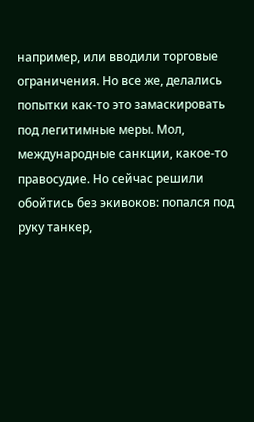например, или вводили торговые ограничения. Но все же, делались попытки как-то это замаскировать под легитимные меры. Мол, международные санкции, какое-то правосудие. Но сейчас решили обойтись без экивоков: попался под руку танкер,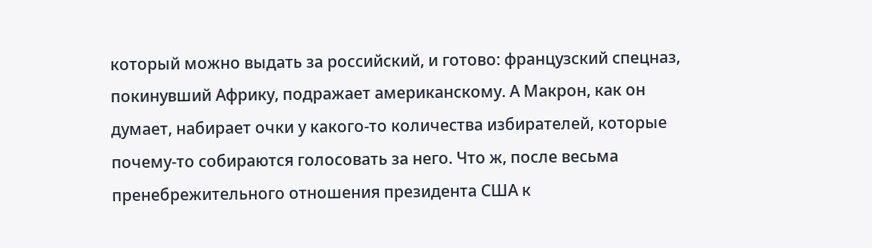который можно выдать за российский, и готово: французский спецназ, покинувший Африку, подражает американскому. А Макрон, как он думает, набирает очки у какого-то количества избирателей, которые почему-то собираются голосовать за него. Что ж, после весьма пренебрежительного отношения президента США к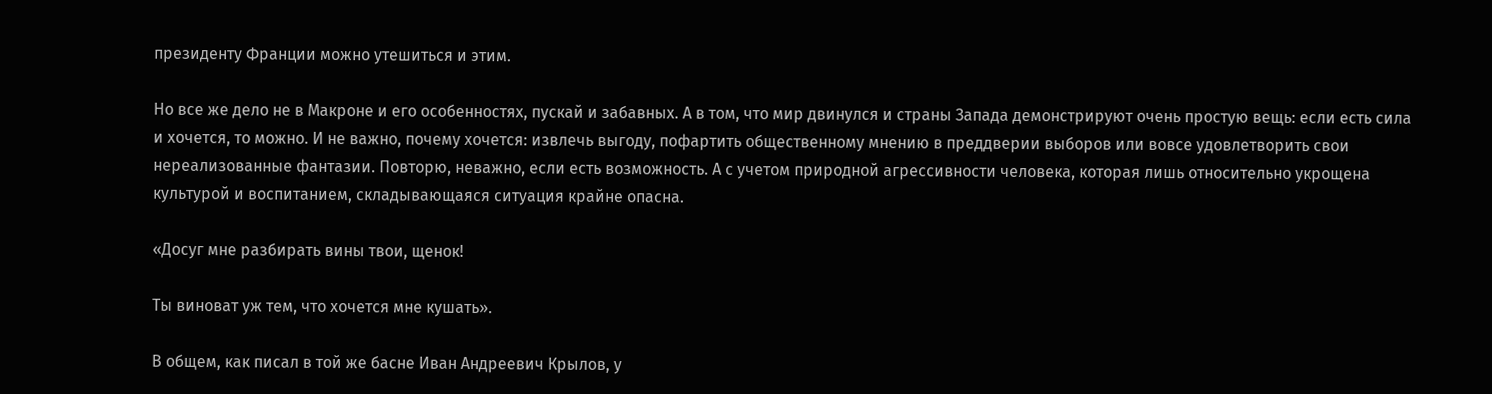президенту Франции можно утешиться и этим.

Но все же дело не в Макроне и его особенностях, пускай и забавных. А в том, что мир двинулся и страны Запада демонстрируют очень простую вещь: если есть сила и хочется, то можно. И не важно, почему хочется: извлечь выгоду, пофартить общественному мнению в преддверии выборов или вовсе удовлетворить свои нереализованные фантазии. Повторю, неважно, если есть возможность. А с учетом природной агрессивности человека, которая лишь относительно укрощена культурой и воспитанием, складывающаяся ситуация крайне опасна.

«Досуг мне разбирать вины твои, щенок!

Ты виноват уж тем, что хочется мне кушать».

В общем, как писал в той же басне Иван Андреевич Крылов, у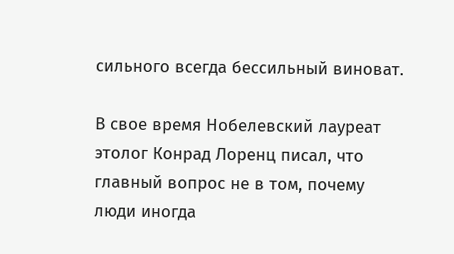сильного всегда бессильный виноват.

В свое время Нобелевский лауреат этолог Конрад Лоренц писал, что главный вопрос не в том, почему люди иногда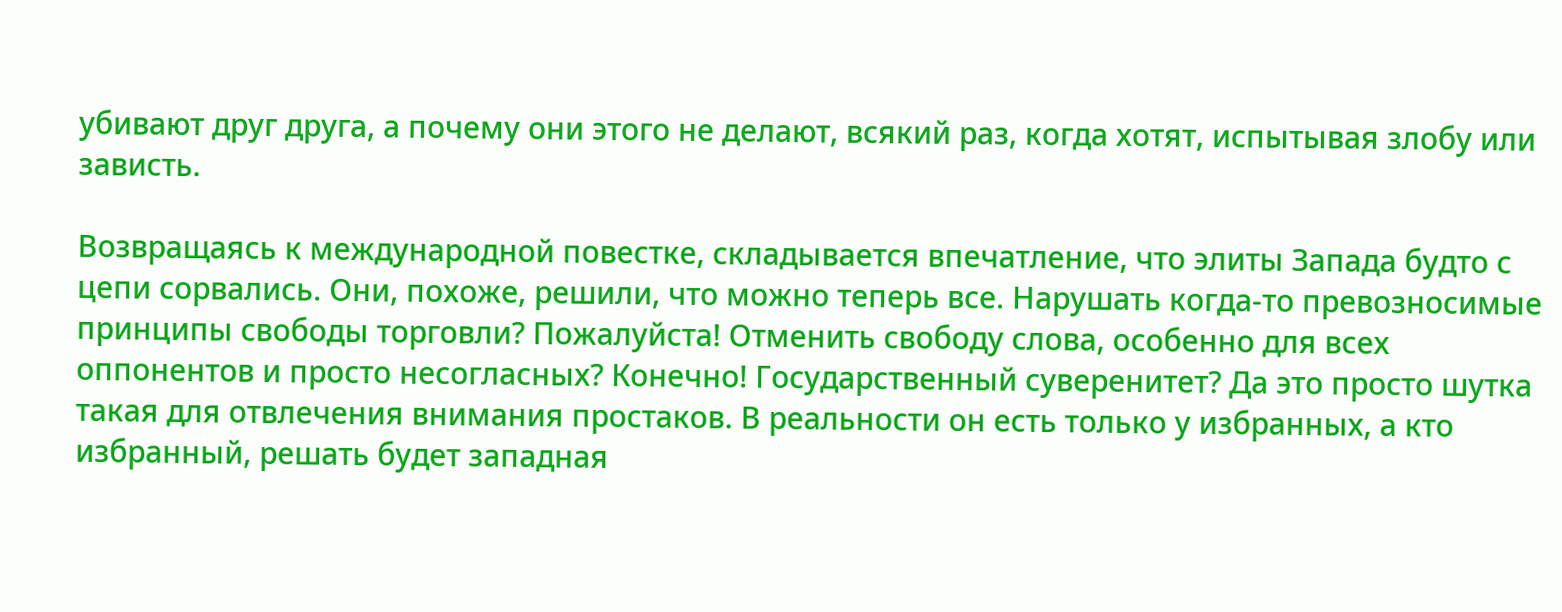убивают друг друга, а почему они этого не делают, всякий раз, когда хотят, испытывая злобу или зависть.

Возвращаясь к международной повестке, складывается впечатление, что элиты Запада будто с цепи сорвались. Они, похоже, решили, что можно теперь все. Нарушать когда-то превозносимые принципы свободы торговли? Пожалуйста! Отменить свободу слова, особенно для всех оппонентов и просто несогласных? Конечно! Государственный суверенитет? Да это просто шутка такая для отвлечения внимания простаков. В реальности он есть только у избранных, а кто избранный, решать будет западная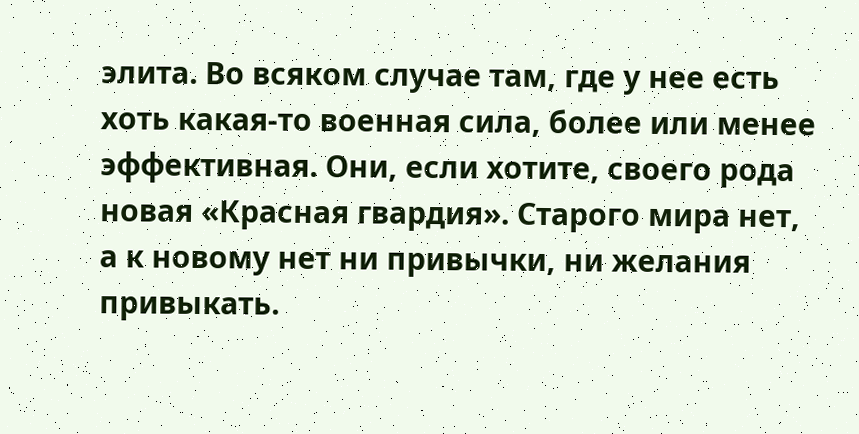элита. Во всяком случае там, где у нее есть хоть какая-то военная сила, более или менее эффективная. Они, если хотите, своего рода новая «Красная гвардия». Старого мира нет, а к новому нет ни привычки, ни желания привыкать.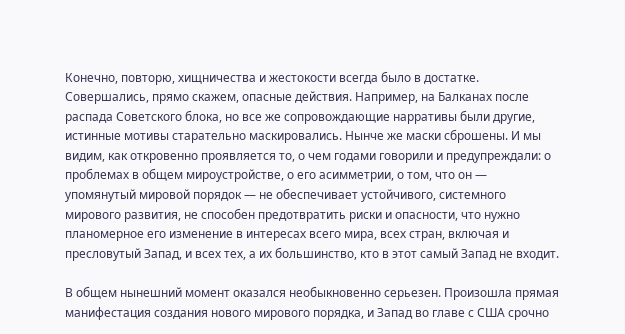Конечно, повторю, хищничества и жестокости всегда было в достатке. Совершались, прямо скажем, опасные действия. Например, на Балканах после распада Советского блока, но все же сопровождающие нарративы были другие, истинные мотивы старательно маскировались. Нынче же маски сброшены. И мы видим, как откровенно проявляется то, о чем годами говорили и предупреждали: о проблемах в общем мироустройстве, о его асимметрии, о том, что он — упомянутый мировой порядок — не обеспечивает устойчивого, системного мирового развития, не способен предотвратить риски и опасности, что нужно планомерное его изменение в интересах всего мира, всех стран, включая и пресловутый Запад, и всех тех, а их большинство, кто в этот самый Запад не входит.

В общем нынешний момент оказался необыкновенно серьезен. Произошла прямая манифестация создания нового мирового порядка, и Запад во главе с США срочно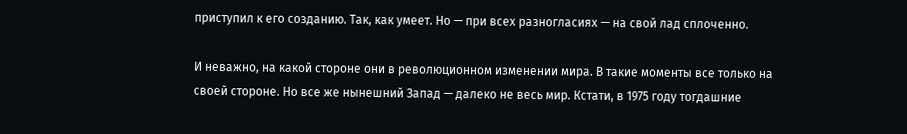приступил к его созданию. Так, как умеет. Но — при всех разногласиях — на свой лад сплоченно.

И неважно, на какой стороне они в революционном изменении мира. В такие моменты все только на своей стороне. Но все же нынешний Запад — далеко не весь мир. Кстати, в 1975 году тогдашние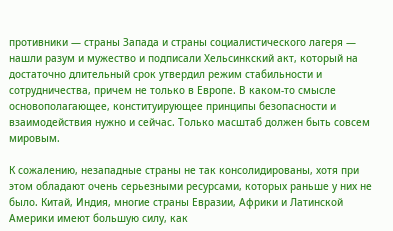противники — страны Запада и страны социалистического лагеря — нашли разум и мужество и подписали Хельсинкский акт, который на достаточно длительный срок утвердил режим стабильности и сотрудничества, причем не только в Европе. В каком-то смысле основополагающее, конституирующее принципы безопасности и взаимодействия нужно и сейчас. Только масштаб должен быть совсем мировым.

К сожалению, незападные страны не так консолидированы, хотя при этом обладают очень серьезными ресурсами, которых раньше у них не было. Китай, Индия, многие страны Евразии, Африки и Латинской Америки имеют большую силу, как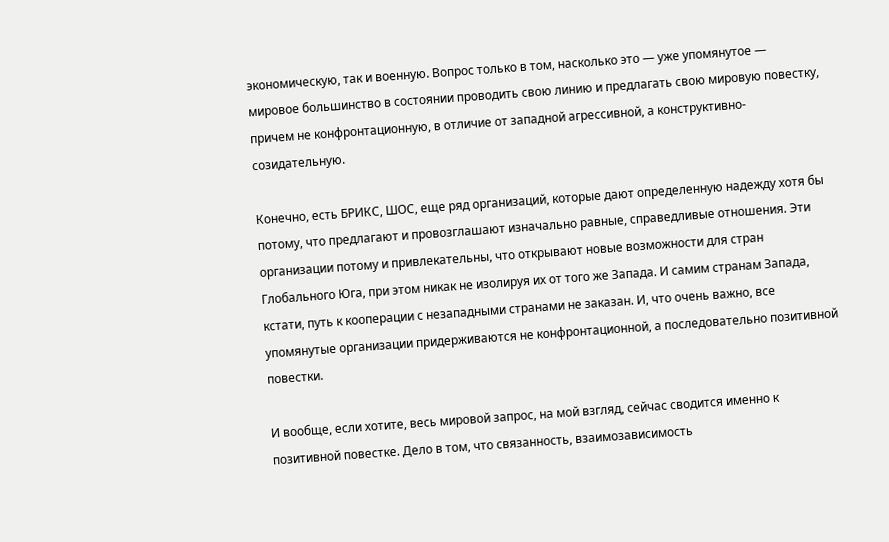экономическую, так и военную. Вопрос только в том, насколько это — уже упомянутое — мировое большинство в состоянии проводить свою линию и предлагать свою мировую повестку, причем не конфронтационную, в отличие от западной агрессивной, а конструктивно-созидательную.

Конечно, есть БРИКС, ШОС, еще ряд организаций, которые дают определенную надежду хотя бы потому, что предлагают и провозглашают изначально равные, справедливые отношения. Эти организации потому и привлекательны, что открывают новые возможности для стран Глобального Юга, при этом никак не изолируя их от того же Запада. И самим странам Запада, кстати, путь к кооперации с незападными странами не заказан. И, что очень важно, все упомянутые организации придерживаются не конфронтационной, а последовательно позитивной повестки.

И вообще, если хотите, весь мировой запрос, на мой взгляд, сейчас сводится именно к позитивной повестке. Дело в том, что связанность, взаимозависимость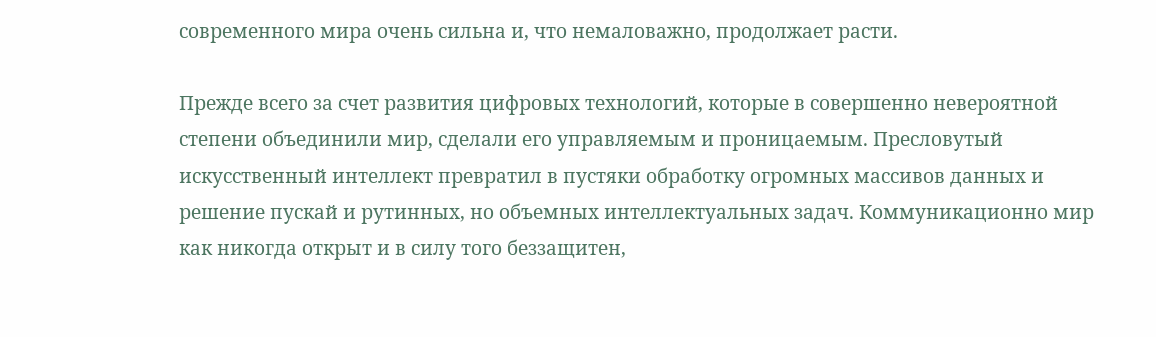современного мира очень сильна и, что немаловажно, продолжает расти.

Прежде всего за счет развития цифровых технологий, которые в совершенно невероятной степени объединили мир, сделали его управляемым и проницаемым. Пресловутый искусственный интеллект превратил в пустяки обработку огромных массивов данных и решение пускай и рутинных, но объемных интеллектуальных задач. Коммуникационно мир как никогда открыт и в силу того беззащитен,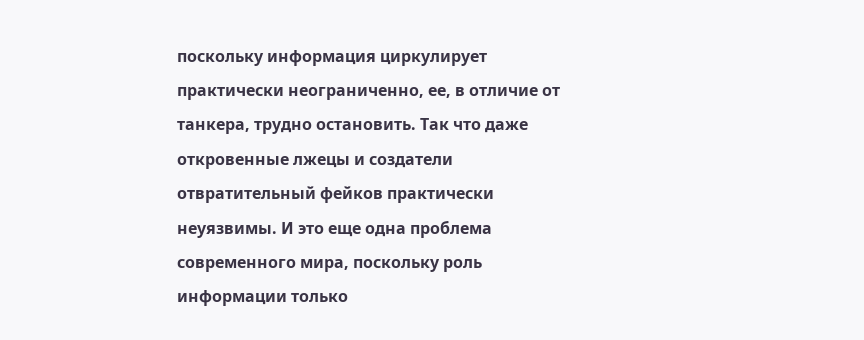поскольку информация циркулирует практически неограниченно, ее, в отличие от танкера, трудно остановить. Так что даже откровенные лжецы и создатели отвратительный фейков практически неуязвимы. И это еще одна проблема современного мира, поскольку роль информации только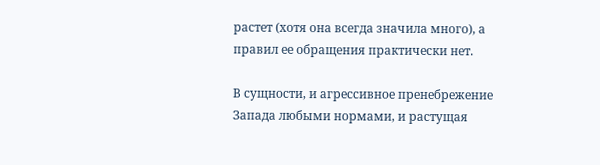растет (хотя она всегда значила много), а правил ее обращения практически нет.

В сущности, и агрессивное пренебрежение Запада любыми нормами, и растущая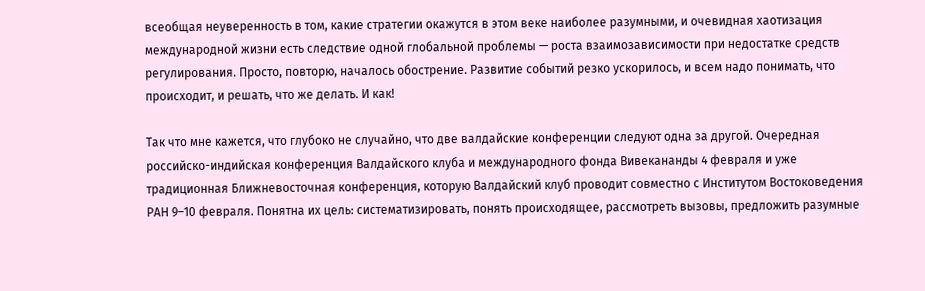всеобщая неуверенность в том, какие стратегии окажутся в этом веке наиболее разумными, и очевидная хаотизация международной жизни есть следствие одной глобальной проблемы — роста взаимозависимости при недостатке средств регулирования. Просто, повторю, началось обострение. Развитие событий резко ускорилось, и всем надо понимать, что происходит, и решать, что же делать. И как!

Так что мне кажется, что глубоко не случайно, что две валдайские конференции следуют одна за другой. Очередная российско-индийская конференция Валдайского клуба и международного фонда Вивекананды 4 февраля и уже традиционная Ближневосточная конференция, которую Валдайский клуб проводит совместно с Институтом Востоковедения РАН 9–10 февраля. Понятна их цель: систематизировать, понять происходящее, рассмотреть вызовы, предложить разумные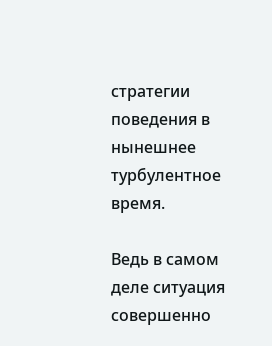стратегии поведения в нынешнее турбулентное время.

Ведь в самом деле ситуация совершенно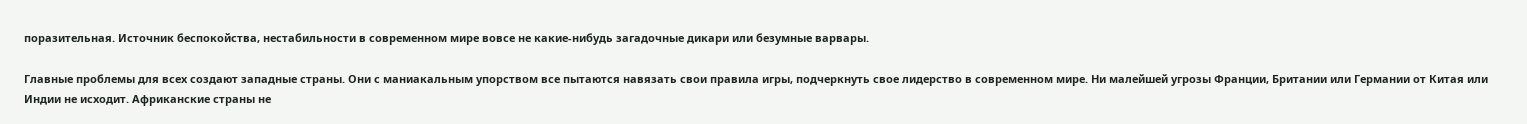поразительная. Источник беспокойства, нестабильности в современном мире вовсе не какие-нибудь загадочные дикари или безумные варвары.

Главные проблемы для всех создают западные страны. Они с маниакальным упорством все пытаются навязать свои правила игры, подчеркнуть свое лидерство в современном мире. Ни малейшей угрозы Франции, Британии или Германии от Китая или Индии не исходит. Африканские страны не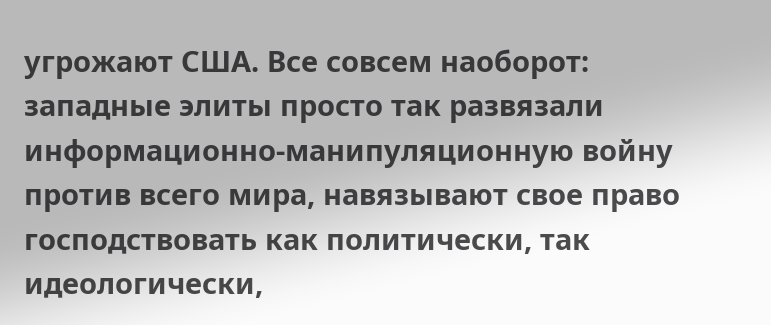угрожают США. Все совсем наоборот: западные элиты просто так развязали информационно-манипуляционную войну против всего мира, навязывают свое право господствовать как политически, так идеологически,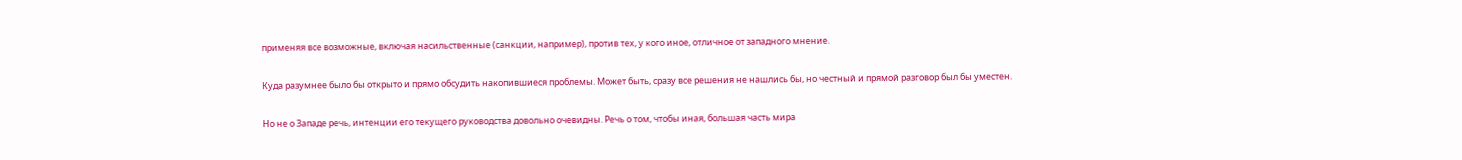применяя все возможные, включая насильственные (санкции, например), против тех, у кого иное, отличное от западного мнение.

Куда разумнее было бы открыто и прямо обсудить накопившиеся проблемы. Может быть, сразу все решения не нашлись бы, но честный и прямой разговор был бы уместен.

Но не о Западе речь, интенции его текущего руководства довольно очевидны. Речь о том, чтобы иная, большая часть мира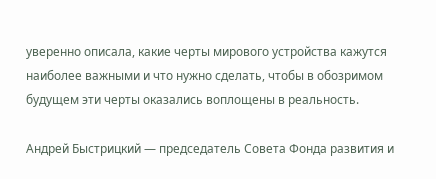уверенно описала, какие черты мирового устройства кажутся наиболее важными и что нужно сделать, чтобы в обозримом будущем эти черты оказались воплощены в реальность.

Андрей Быстрицкий — председатель Совета Фонда развития и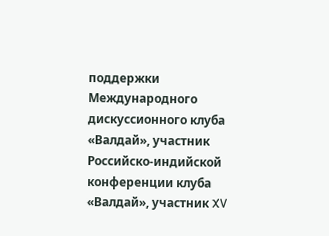поддержки Международного дискуссионного клуба «Валдай», участник Российско-индийской конференции клуба «Валдай», участник XV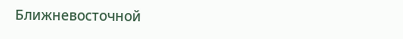Ближневосточной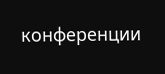конференции